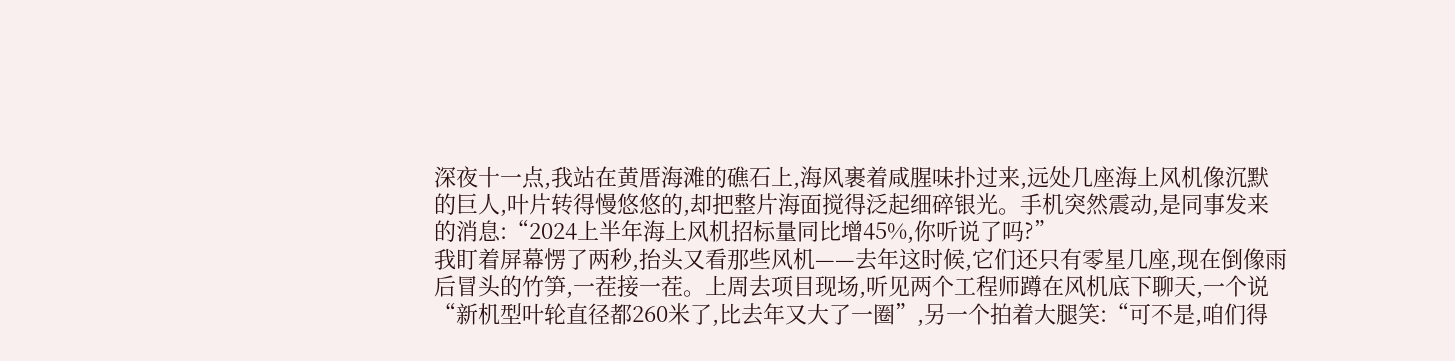深夜十一点,我站在黄厝海滩的礁石上,海风裹着咸腥味扑过来,远处几座海上风机像沉默的巨人,叶片转得慢悠悠的,却把整片海面搅得泛起细碎银光。手机突然震动,是同事发来的消息:“2024上半年海上风机招标量同比增45%,你听说了吗?”
我盯着屏幕愣了两秒,抬头又看那些风机——去年这时候,它们还只有零星几座,现在倒像雨后冒头的竹笋,一茬接一茬。上周去项目现场,听见两个工程师蹲在风机底下聊天,一个说“新机型叶轮直径都260米了,比去年又大了一圈”,另一个拍着大腿笑:“可不是,咱们得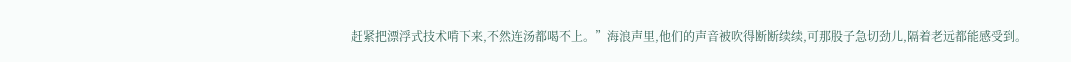赶紧把漂浮式技术啃下来,不然连汤都喝不上。”海浪声里,他们的声音被吹得断断续续,可那股子急切劲儿,隔着老远都能感受到。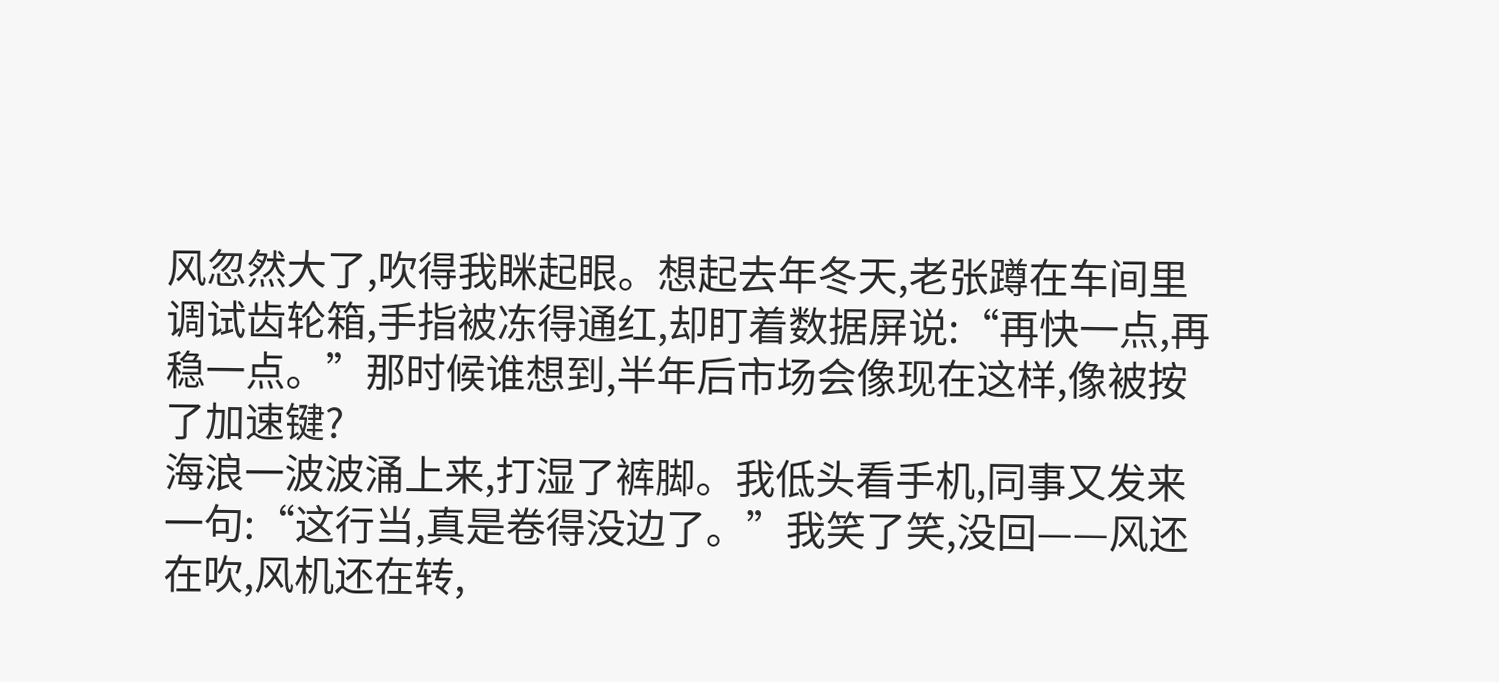风忽然大了,吹得我眯起眼。想起去年冬天,老张蹲在车间里调试齿轮箱,手指被冻得通红,却盯着数据屏说:“再快一点,再稳一点。”那时候谁想到,半年后市场会像现在这样,像被按了加速键?
海浪一波波涌上来,打湿了裤脚。我低头看手机,同事又发来一句:“这行当,真是卷得没边了。”我笑了笑,没回——风还在吹,风机还在转,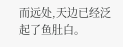而远处,天边已经泛起了鱼肚白。